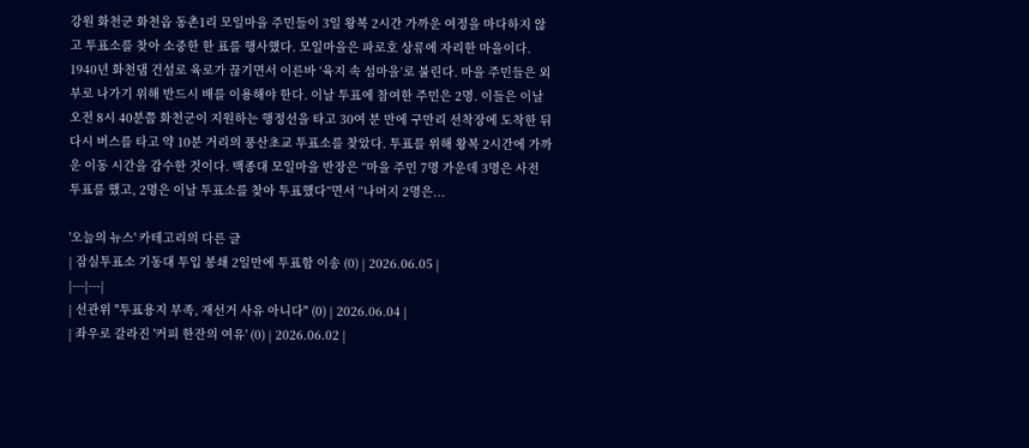강원 화천군 화천읍 동촌1리 모일마을 주민들이 3일 왕복 2시간 가까운 여정을 마다하지 않고 투표소를 찾아 소중한 한 표를 행사했다. 모일마을은 파로호 상류에 자리한 마을이다. 1940년 화천댐 건설로 육로가 끊기면서 이른바 ‘육지 속 섬마을’로 불린다. 마을 주민들은 외부로 나가기 위해 반드시 배를 이용해야 한다. 이날 투표에 참여한 주민은 2명. 이들은 이날 오전 8시 40분쯤 화천군이 지원하는 행정선을 타고 30여 분 만에 구만리 선착장에 도착한 뒤 다시 버스를 타고 약 10분 거리의 풍산초교 투표소를 찾았다. 투표를 위해 왕복 2시간에 가까운 이동 시간을 감수한 것이다. 백종대 모일마을 반장은 “마을 주민 7명 가운데 3명은 사전 투표를 했고, 2명은 이날 투표소를 찾아 투표했다”면서 “나머지 2명은...

'오늘의 뉴스' 카테고리의 다른 글
| 잠실투표소 기동대 투입 봉쇄 2일만에 투표함 이송 (0) | 2026.06.05 |
|---|---|
| 선관위 "투표용지 부족, 재선거 사유 아니다" (0) | 2026.06.04 |
| 좌우로 갈라진 '커피 한잔의 여유' (0) | 2026.06.02 |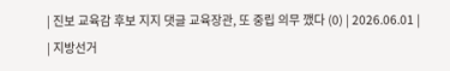| 진보 교육감 후보 지지 댓글 교육장관, 또 중립 의무 깼다 (0) | 2026.06.01 |
| 지방선거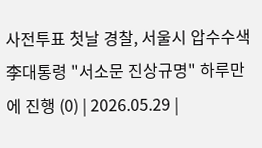사전투표 첫날 경찰, 서울시 압수수색 李대통령 "서소문 진상규명" 하루만에 진행 (0) | 2026.05.29 |